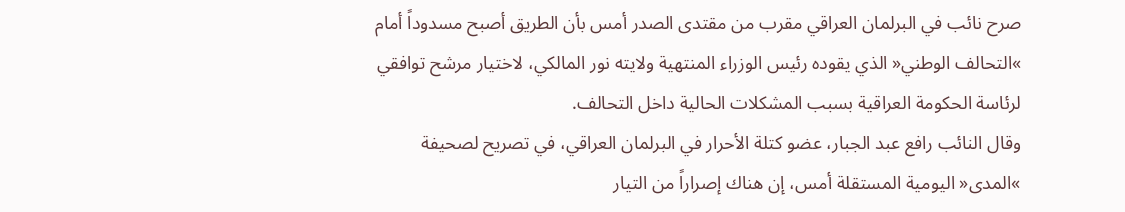صرح نائب في البرلمان العراقي مقرب من مقتدى الصدر أمس بأن الطريق أصبح مسدوداً أمام »التحالف الوطني« الذي يقوده رئيس الوزراء المنتهية ولايته نور المالكي، لاختيار مرشح توافقي لرئاسة الحكومة العراقية بسبب المشكلات الحالية داخل التحالف.
وقال النائب رافع عبد الجبار، عضو كتلة الأحرار في البرلمان العراقي، في تصريح لصحيفة »المدى« اليومية المستقلة أمس، إن هناك إصراراً من التيار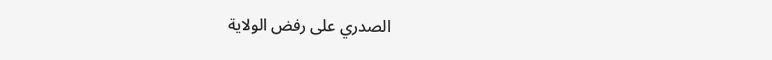الصدري على رفض الولاية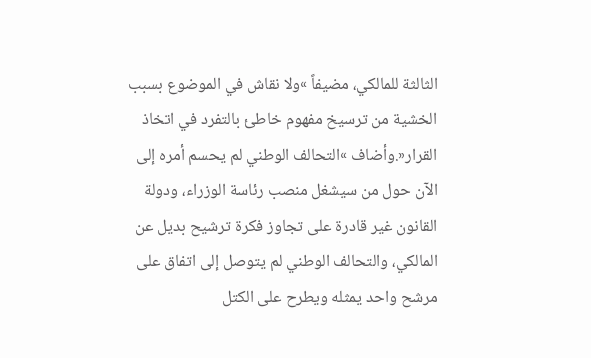الثالثة للمالكي، مضيفاً »ولا نقاش في الموضوع بسبب الخشية من ترسيخ مفهوم خاطئ بالتفرد في اتخاذ القرار«.وأضاف »التحالف الوطني لم يحسم أمره إلى الآن حول من سيشغل منصب رئاسة الوزراء، ودولة القانون غير قادرة على تجاوز فكرة ترشيح بديل عن المالكي، والتحالف الوطني لم يتوصل إلى اتفاق على مرشح واحد يمثله ويطرح على الكتل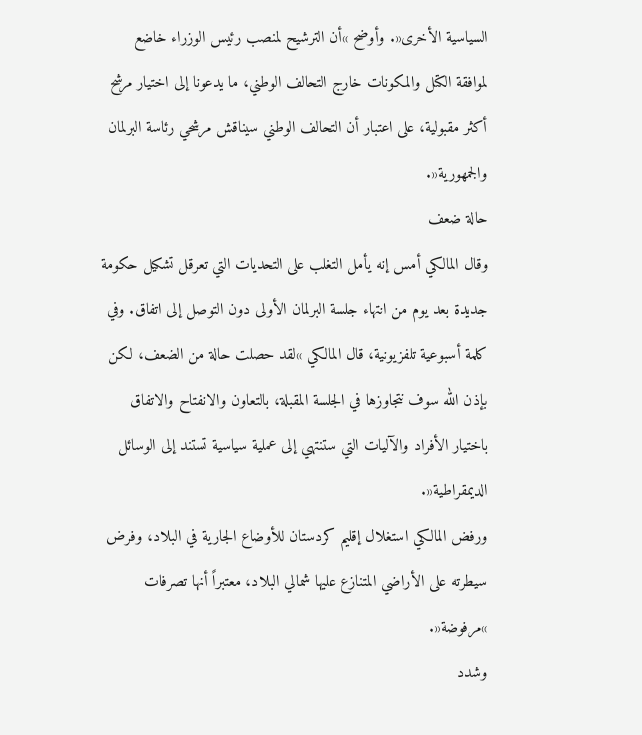السياسية الأخرى«. وأوضح »أن الترشيح لمنصب رئيس الوزراء خاضع لموافقة الكتل والمكونات خارج التحالف الوطني، ما يدعونا إلى اختيار مرشح أكثر مقبولية، على اعتبار أن التحالف الوطني سيناقش مرشحي رئاسة البرلمان والجمهورية«.
حالة ضعف
وقال المالكي أمس إنه يأمل التغلب على التحديات التي تعرقل تشكيل حكومة جديدة بعد يوم من انتهاء جلسة البرلمان الأولى دون التوصل إلى اتفاق. وفي كلمة أسبوعية تلفزيونية، قال المالكي »لقد حصلت حالة من الضعف، لكن بإذن الله سوف نتجاوزها في الجلسة المقبلة، بالتعاون والانفتاح والاتفاق باختيار الأفراد والآليات التي ستنتهي إلى عملية سياسية تستند إلى الوسائل الديمقراطية«.
ورفض المالكي استغلال إقليم كردستان للأوضاع الجارية في البلاد، وفرض سيطرته على الأراضي المتنازع عليها شمالي البلاد، معتبراً أنها تصرفات »مرفوضة«.
وشدد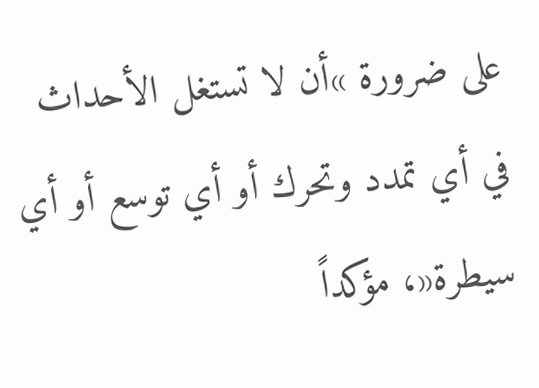على ضرورة »أن لا تستغل الأحداث في أي تمدد وتحرك أو أي توسع أو أي سيطرة«، مؤكداً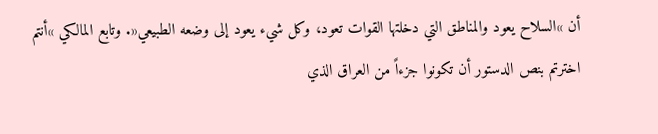أن »السلاح يعود والمناطق التي دخلتها القوات تعود، وكل شيء يعود إلى وضعه الطبيعي«. وتابع المالكي »أنتم اخترتم بنص الدستور أن تكونوا جزءاً من العراق الذي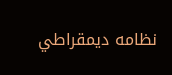نظامه ديمقراطي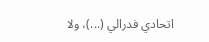اتحادي فدرالي (...)، ولا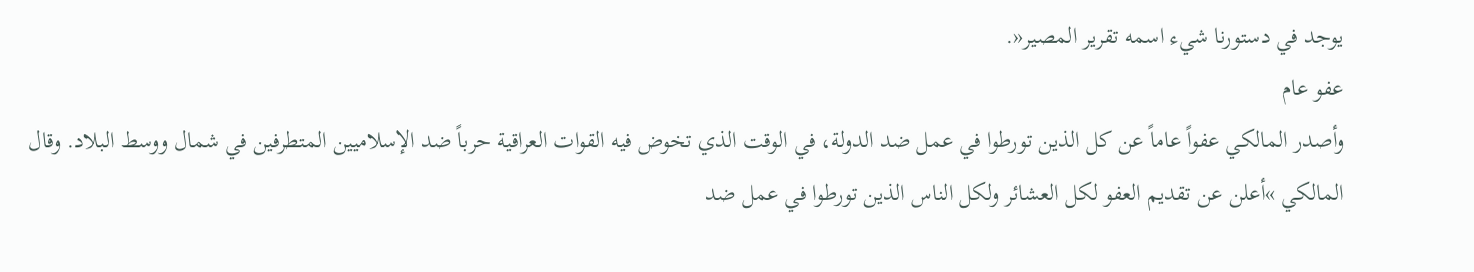يوجد في دستورنا شيء اسمه تقرير المصير«.
عفو عام
وأصدر المالكي عفواً عاماً عن كل الذين تورطوا في عمل ضد الدولة، في الوقت الذي تخوض فيه القوات العراقية حرباً ضد الإسلاميين المتطرفين في شمال ووسط البلاد. وقال المالكي »أعلن عن تقديم العفو لكل العشائر ولكل الناس الذين تورطوا في عمل ضد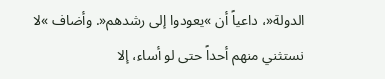الدولة«، داعياً أن »يعودوا إلى رشدهم«. وأضاف »لا نستثني منهم أحداً حتى لو أساء، إلا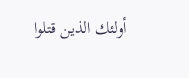أولئك الذين قتلوا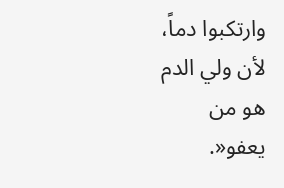وارتكبوا دماً، لأن ولي الدم هو من يعفو«.